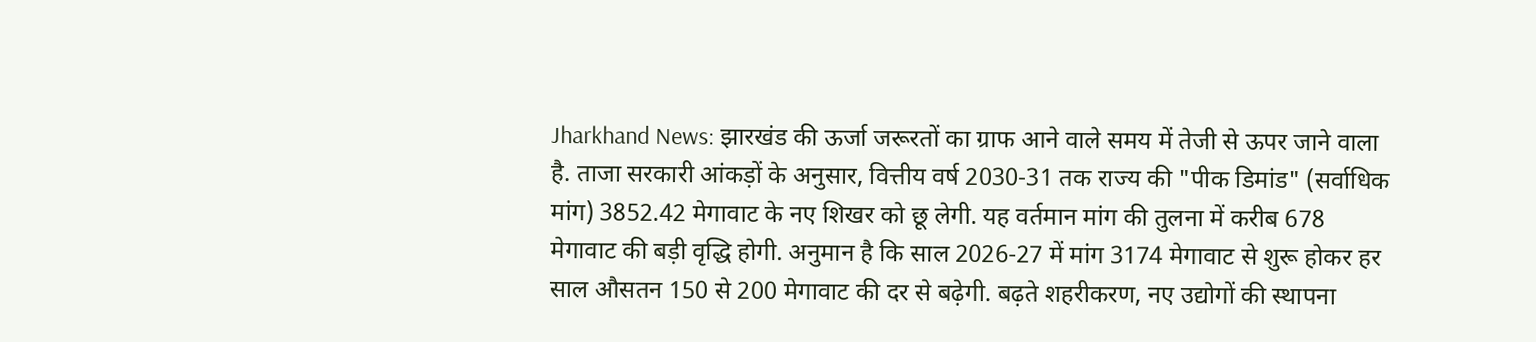Jharkhand News: झारखंड की ऊर्जा जरूरतों का ग्राफ आने वाले समय में तेजी से ऊपर जाने वाला है. ताजा सरकारी आंकड़ों के अनुसार, वित्तीय वर्ष 2030-31 तक राज्य की "पीक डिमांड" (सर्वाधिक मांग) 3852.42 मेगावाट के नए शिखर को छू लेगी. यह वर्तमान मांग की तुलना में करीब 678 मेगावाट की बड़ी वृद्धि होगी. अनुमान है कि साल 2026-27 में मांग 3174 मेगावाट से शुरू होकर हर साल औसतन 150 से 200 मेगावाट की दर से बढ़ेगी. बढ़ते शहरीकरण, नए उद्योगों की स्थापना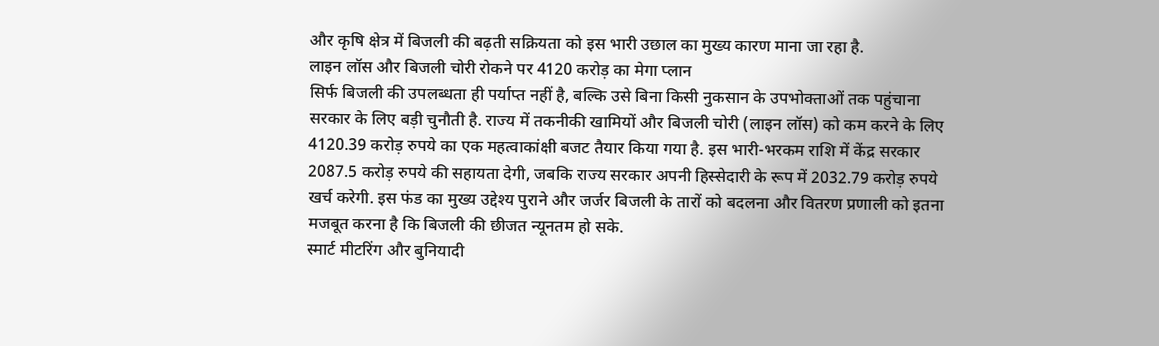और कृषि क्षेत्र में बिजली की बढ़ती सक्रियता को इस भारी उछाल का मुख्य कारण माना जा रहा है.
लाइन लॉस और बिजली चोरी रोकने पर 4120 करोड़ का मेगा प्लान
सिर्फ बिजली की उपलब्धता ही पर्याप्त नहीं है, बल्कि उसे बिना किसी नुकसान के उपभोक्ताओं तक पहुंचाना सरकार के लिए बड़ी चुनौती है. राज्य में तकनीकी खामियों और बिजली चोरी (लाइन लॉस) को कम करने के लिए 4120.39 करोड़ रुपये का एक महत्वाकांक्षी बजट तैयार किया गया है. इस भारी-भरकम राशि में केंद्र सरकार 2087.5 करोड़ रुपये की सहायता देगी, जबकि राज्य सरकार अपनी हिस्सेदारी के रूप में 2032.79 करोड़ रुपये खर्च करेगी. इस फंड का मुख्य उद्देश्य पुराने और जर्जर बिजली के तारों को बदलना और वितरण प्रणाली को इतना मजबूत करना है कि बिजली की छीजत न्यूनतम हो सके.
स्मार्ट मीटरिंग और बुनियादी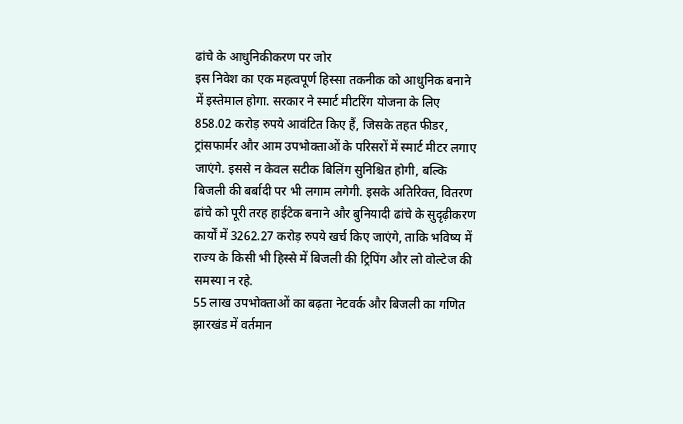ढांचे के आधुनिकीकरण पर जोर
इस निवेश का एक महत्वपूर्ण हिस्सा तकनीक को आधुनिक बनाने में इस्तेमाल होगा. सरकार ने स्मार्ट मीटरिंग योजना के लिए 858.02 करोड़ रुपये आवंटित किए हैं, जिसके तहत फीडर, ट्रांसफार्मर और आम उपभोक्ताओं के परिसरों में स्मार्ट मीटर लगाए जाएंगे. इससे न केवल सटीक बिलिंग सुनिश्चित होगी, बल्कि बिजली की बर्बादी पर भी लगाम लगेगी. इसके अतिरिक्त, वितरण ढांचे को पूरी तरह हाईटेक बनाने और बुनियादी ढांचे के सुदृढ़ीकरण कार्यों में 3262.27 करोड़ रुपये खर्च किए जाएंगे, ताकि भविष्य में राज्य के किसी भी हिस्से में बिजली की ट्रिपिंग और लो वोल्टेज की समस्या न रहे.
55 लाख उपभोक्ताओं का बढ़ता नेटवर्क और बिजली का गणित
झारखंड में वर्तमान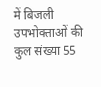में बिजली उपभोक्ताओं की कुल संख्या 55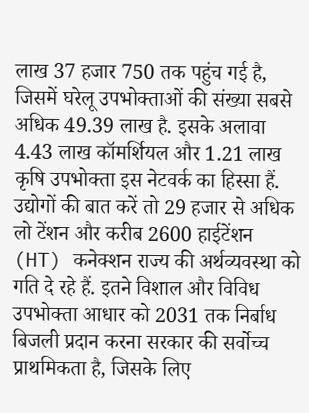लाख 37 हजार 750 तक पहुंच गई है, जिसमें घरेलू उपभोक्ताओं की संख्या सबसे अधिक 49.39 लाख है. इसके अलावा 4.43 लाख कॉमर्शियल और 1.21 लाख कृषि उपभोक्ता इस नेटवर्क का हिस्सा हैं. उद्योगों की बात करें तो 29 हजार से अधिक लो टेंशन और करीब 2600 हाईटेंशन (HT) कनेक्शन राज्य की अर्थव्यवस्था को गति दे रहे हैं. इतने विशाल और विविध उपभोक्ता आधार को 2031 तक निर्बाध बिजली प्रदान करना सरकार की सर्वोच्च प्राथमिकता है, जिसके लिए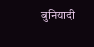बुनियादी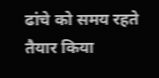ढांचे को समय रहते तैयार किया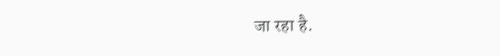जा रहा है.